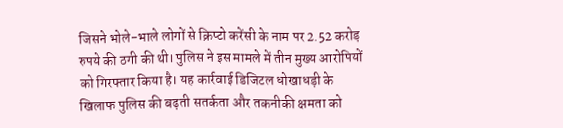जिसने भोले-भाले लोगों से क्रिप्टो करेंसी के नाम पर 2.52 करोड़ रुपये की ठगी की थी। पुलिस ने इस मामले में तीन मुख्य आरोपियों को गिरफ्तार किया है। यह कार्रवाई डिजिटल धोखाधड़ी के खिलाफ पुलिस की बढ़ती सतर्कता और तकनीकी क्षमता को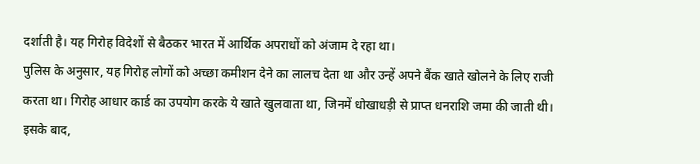दर्शाती है। यह गिरोह विदेशों से बैठकर भारत में आर्थिक अपराधों को अंजाम दे रहा था।
पुलिस के अनुसार, यह गिरोह लोगों को अच्छा कमीशन देने का लालच देता था और उन्हें अपने बैंक खाते खोलने के लिए राजी करता था। गिरोह आधार कार्ड का उपयोग करके ये खाते खुलवाता था, जिनमें धोखाधड़ी से प्राप्त धनराशि जमा की जाती थी। इसके बाद,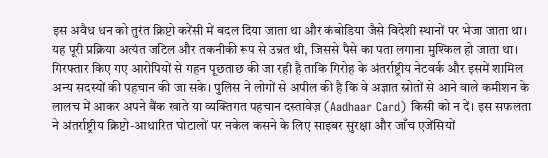इस अवैध धन को तुरंत क्रिप्टो करेंसी में बदल दिया जाता था और कंबोडिया जैसे विदेशी स्थानों पर भेजा जाता था। यह पूरी प्रक्रिया अत्यंत जटिल और तकनीकी रूप से उन्नत थी, जिससे पैसे का पता लगाना मुश्किल हो जाता था।
गिरफ्तार किए गए आरोपियों से गहन पूछताछ की जा रही है ताकि गिरोह के अंतर्राष्ट्रीय नेटवर्क और इसमें शामिल अन्य सदस्यों की पहचान की जा सके। पुलिस ने लोगों से अपील की है कि वे अज्ञात स्रोतों से आने वाले कमीशन के लालच में आकर अपने बैंक खाते या व्यक्तिगत पहचान दस्तावेज़ (Aadhaar Card) किसी को न दें। इस सफलता ने अंतर्राष्ट्रीय क्रिप्टो-आधारित घोटालों पर नकेल कसने के लिए साइबर सुरक्षा और जाँच एजेंसियों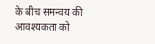के बीच समन्वय की आवश्यकता को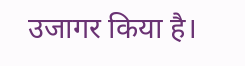उजागर किया है।